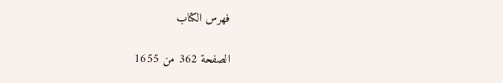فهرس الكتاب

الصفحة 362 من 1655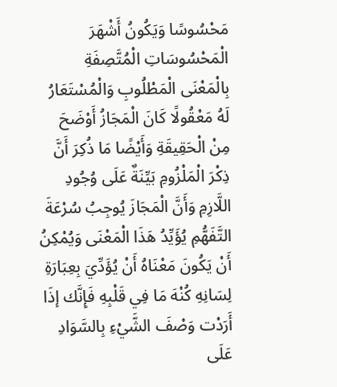مَحْسُوسًا وَيَكُونُ أَشْهَرَ الْمَحْسُوسَاتِ الْمُتَّصِفَةِ بِالْمَعْنَى الْمَطْلُوبِ وَالْمُسْتَعَارُ لَهُ مَعْقُولًا كَانَ الْمَجَازُ أَوْضَحَ مِنْ الْحَقِيقَةِ وَأَيْضًا مَا ذُكِرَ أَنَّ ذِكْرَ الْمَلْزُومِ بَيِّنَةٌ عَلَى وُجُودِ اللَّازِمِ وَأَنَّ الْمَجَازَ يُوجِبُ سُرْعَةَ التَّفَهُّمِ يُؤَيِّدُ هَذَا الْمَعْنَى وَيُمْكِنُ أَنْ يَكُونَ مَعْنَاهُ أَنْ يُؤَدِّيَ بِعِبَارَةِ لِسَانِهِ كُنْهَ مَا فِي قَلْبِهِ فَإِنَّك إذَا أَرَدْت وَصْفَ الشَّيْءِ بِالسَّوَادِ عَلَى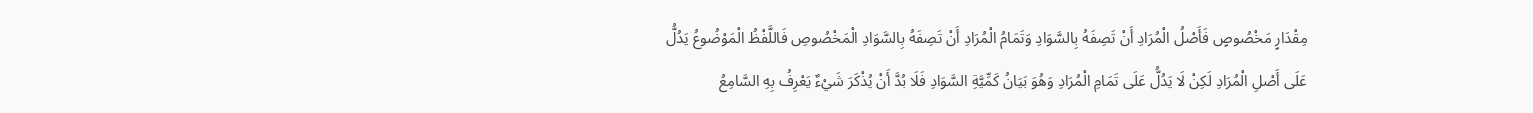مِقْدَارٍ مَخْصُوصٍ فَأَصْلُ الْمُرَادِ أَنْ تَصِفَهُ بِالسَّوَادِ وَتَمَامُ الْمُرَادِ أَنْ تَصِفَهُ بِالسَّوَادِ الْمَخْصُوصِ فَاللَّفْظُ الْمَوْضُوعُ يَدُلُّ عَلَى أَصْلِ الْمُرَادِ لَكِنْ لَا يَدُلُّ عَلَى تَمَامِ الْمُرَادِ وَهُوَ بَيَانُ كَمِّيَّةِ السَّوَادِ فَلَا بُدَّ أَنْ يُذْكَرَ شَيْءٌ يَعْرِفُ بِهِ السَّامِعُ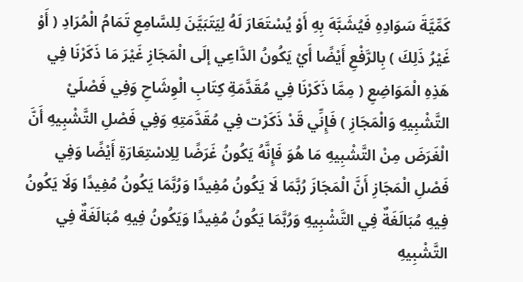كَمِّيَّةَ سَوَادِهِ فَيُشَبَّهَ بِهِ أَوْ يُسْتَعَارَ لَهُ لِيَتَبَيَّنَ لِلسَّامِعِ تَمَامُ الْمُرَادِ ( أَوْ غَيْرُ ذَلِكَ ) بِالرَّفْعِ أَيْضًا أَيْ يَكُونُ الدَّاعِي إلَى الْمَجَازِ غَيْرَ مَا ذَكَرْنَا فِي هَذِهِ الْمَوَاضِعِ ( مِمَّا ذَكَرْنَا فِي مُقَدَّمَةِ كِتَابِ الْوِشَاحِ وَفِي فَصْلَيْ التَّشْبِيهِ وَالْمَجَازِ ) فَإِنِّي قَدْ ذَكَرْت فِي مُقَدَّمَتِهِ وَفِي فَصْلِ التَّشْبِيهِ أَنَّ الْغَرَضَ مِنْ التَّشْبِيهِ مَا هُوَ فَإِنَّهُ يَكُونُ غَرَضًا لِلِاسْتِعَارَةِ أَيْضًا وَفِي فَصْلِ الْمَجَازِ أَنَّ الْمَجَازَ رُبَّمَا لَا يَكُونُ مُفِيدًا وَرُبَّمَا يَكُونُ مُفِيدًا وَلَا يَكُونُ فِيهِ مُبَالَغَةٌ فِي التَّشْبِيهِ وَرُبَّمَا يَكُونُ مُفِيدًا وَيَكُونُ فِيهِ مُبَالَغَةٌ فِي التَّشْبِيهِ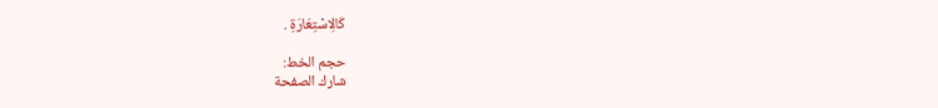كَالِاسْتِعَارَةِ .

حجم الخط:
شارك الصفحة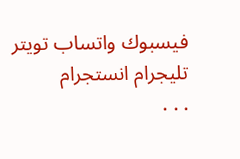فيسبوك واتساب تويتر تليجرام انستجرام
. . .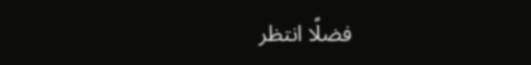فضلًا انتظر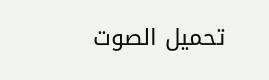تحميل الصوت